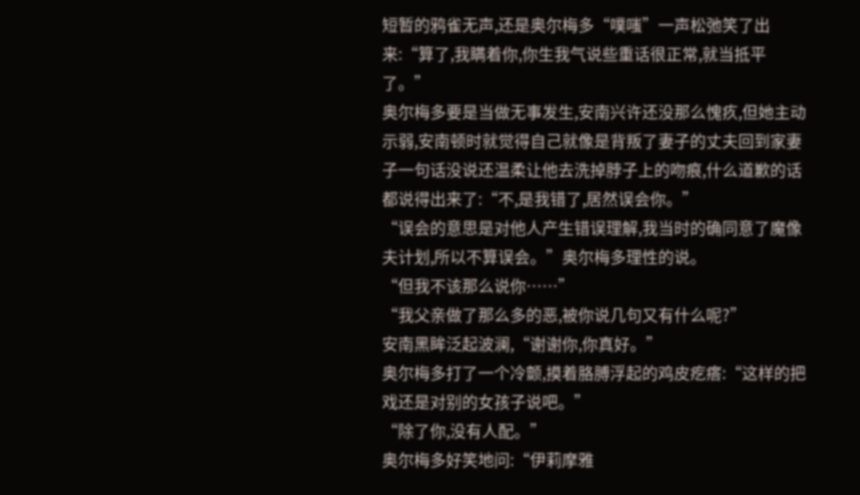短暂的鸦雀无声,还是奥尔梅多“噗嗤”一声松弛笑了出来:“算了,我瞒着你,你生我气说些重话很正常,就当抵平了。”
奥尔梅多要是当做无事发生,安南兴许还没那么愧疚,但她主动示弱,安南顿时就觉得自己就像是背叛了妻子的丈夫回到家妻子一句话没说还温柔让他去洗掉脖子上的吻痕,什么道歉的话都说得出来了:“不,是我错了,居然误会你。”
“误会的意思是对他人产生错误理解,我当时的确同意了魔像夫计划,所以不算误会。”奥尔梅多理性的说。
“但我不该那么说你……”
“我父亲做了那么多的恶,被你说几句又有什么呢?”
安南黑眸泛起波澜,“谢谢你,你真好。”
奥尔梅多打了一个冷颤,摸着胳膊浮起的鸡皮疙瘩:“这样的把戏还是对别的女孩子说吧。”
“除了你,没有人配。”
奥尔梅多好笑地问:“伊莉摩雅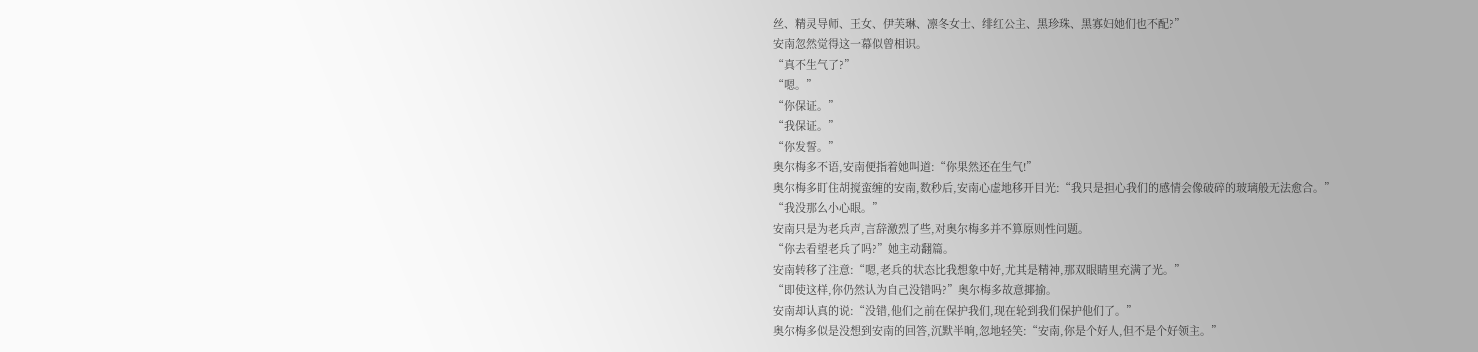丝、精灵导师、王女、伊芙琳、凛冬女士、绯红公主、黑珍珠、黑寡妇她们也不配?”
安南忽然觉得这一幕似曾相识。
“真不生气了?”
“嗯。”
“你保证。”
“我保证。”
“你发誓。”
奥尔梅多不语,安南便指着她叫道:“你果然还在生气!”
奥尔梅多盯住胡搅蛮缠的安南,数秒后,安南心虚地移开目光:“我只是担心我们的感情会像破碎的玻璃般无法愈合。”
“我没那么小心眼。”
安南只是为老兵声,言辞激烈了些,对奥尔梅多并不算原则性问题。
“你去看望老兵了吗?”她主动翻篇。
安南转移了注意:“嗯,老兵的状态比我想象中好,尤其是精神,那双眼睛里充满了光。”
“即使这样,你仍然认为自己没错吗?”奥尔梅多故意揶揄。
安南却认真的说:“没错,他们之前在保护我们,现在轮到我们保护他们了。”
奥尔梅多似是没想到安南的回答,沉默半晌,忽地轻笑:“安南,你是个好人,但不是个好领主。”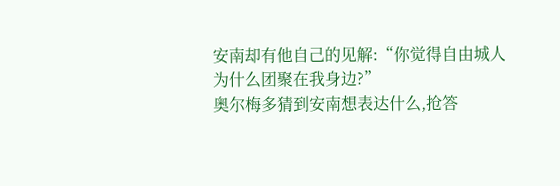安南却有他自己的见解:“你觉得自由城人为什么团聚在我身边?”
奥尔梅多猜到安南想表达什么,抢答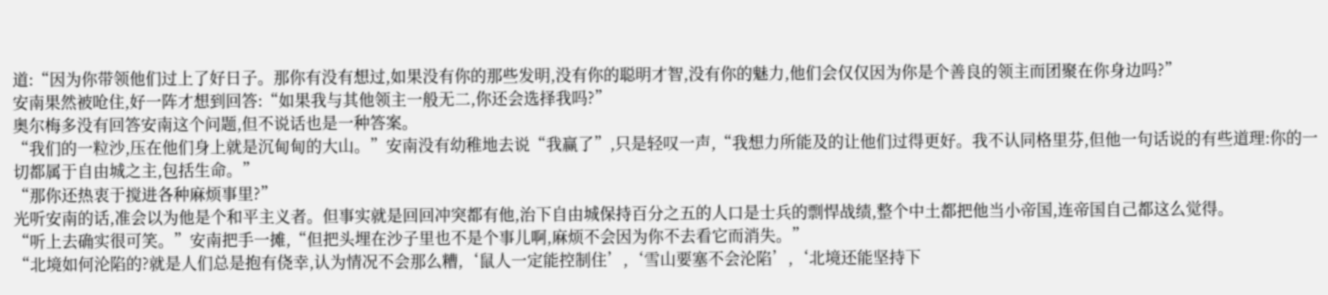道:“因为你带领他们过上了好日子。那你有没有想过,如果没有你的那些发明,没有你的聪明才智,没有你的魅力,他们会仅仅因为你是个善良的领主而团聚在你身边吗?”
安南果然被呛住,好一阵才想到回答:“如果我与其他领主一般无二,你还会选择我吗?”
奥尔梅多没有回答安南这个问题,但不说话也是一种答案。
“我们的一粒沙,压在他们身上就是沉甸甸的大山。”安南没有幼稚地去说“我赢了”,只是轻叹一声,“我想力所能及的让他们过得更好。我不认同格里芬,但他一句话说的有些道理:你的一切都属于自由城之主,包括生命。”
“那你还热衷于搅进各种麻烦事里?”
光听安南的话,准会以为他是个和平主义者。但事实就是回回冲突都有他,治下自由城保持百分之五的人口是士兵的剽悍战绩,整个中土都把他当小帝国,连帝国自己都这么觉得。
“听上去确实很可笑。”安南把手一摊,“但把头埋在沙子里也不是个事儿啊,麻烦不会因为你不去看它而消失。”
“北境如何沦陷的?就是人们总是抱有侥幸,认为情况不会那么糟,‘鼠人一定能控制住’,‘雪山要塞不会沦陷’,‘北境还能坚持下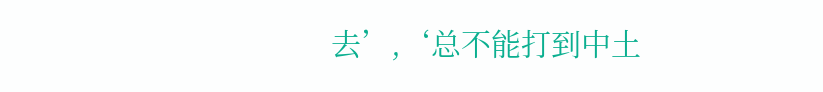去’,‘总不能打到中土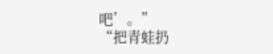吧’。”
“把青蛙扔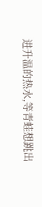进升温的热水,等青蛙想跳出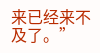来已经来不及了。”